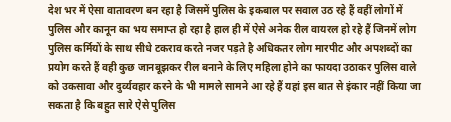देश भर में ऐसा वातावरण बन रहा है जिसमें पुलिस के इकबाल पर सवाल उठ रहे हैं वहीं लोगों में पुलिस और कानून का भय समाप्त हो रहा है हाल ही में ऐसे अनेक रील वायरल हो रहे हैं जिनमें लोग पुलिस कर्मियों के साथ सीधे टकराव करते नजर पड़ते है अधिकतर लोग मारपीट और अपशब्दों का प्रयोग करते हैं वही कुछ जानबूझकर रील बनाने के लिए महिला होने का फायदा उठाकर पुलिस वाले को उकसावा और दुर्व्यवहार करने के भी मामले सामने आ रहे हैं यहां इस बात से इंकार नहीं किया जा सकता है कि बहुत सारे ऐसे पुलिस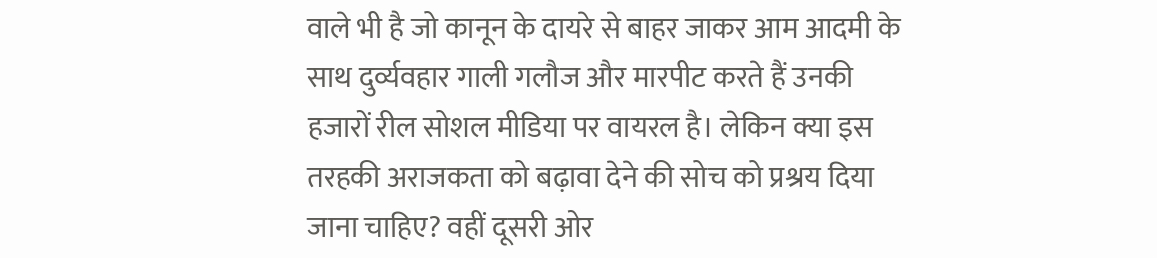वाले भी है जो कानून के दायरे से बाहर जाकर आम आदमी के साथ दुर्व्यवहार गाली गलौज और मारपीट करते हैं उनकी हजारों रील सोशल मीडिया पर वायरल है। लेकिन क्या इस तरहकी अराजकता को बढ़ावा देने की सोच को प्रश्रय दिया जाना चाहिए? वहीं दूसरी ओर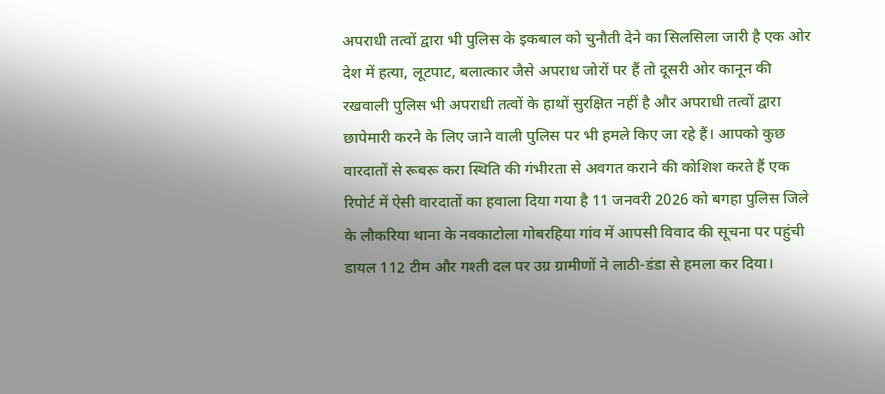अपराधी तत्वों द्वारा भी पुलिस के इकबाल को चुनौती देने का सिलसिला जारी है एक ओर देश में हत्या, लूटपाट, बलात्कार जैसे अपराध जोरों पर हैं तो दूसरी ओर कानून की रखवाली पुलिस भी अपराधी तत्वों के हाथों सुरक्षित नहीं है और अपराधी तत्वों द्वारा छापेमारी करने के लिए जाने वाली पुलिस पर भी हमले किए जा रहे हैं। आपको कुछ वारदातों से रूबरू करा स्थिति की गंभीरता से अवगत कराने की कोशिश करते हैं एक रिपोर्ट में ऐसी वारदातों का हवाला दिया गया है 11 जनवरी 2026 को बगहा पुलिस जिले के लौकरिया थाना के नवकाटोला गोबरहिया गांव में आपसी विवाद की सूचना पर पहुंची डायल 112 टीम और गश्ती दल पर उग्र ग्रामीणों ने लाठी-डंडा से हमला कर दिया।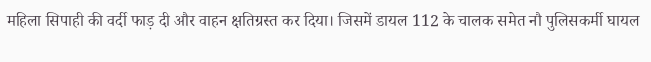महिला सिपाही की वर्दी फाड़ दी और वाहन क्षतिग्रस्त कर दिया। जिसमें डायल 112 के चालक समेत नौ पुलिसकर्मी घायल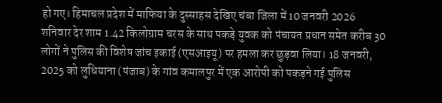हो गए। हिमाचल प्रदेश में माफिया के दुस्साहस देखिए चंबा जिला में 10 जनवरी 2026 शनिवार देर शाम 1.42 किलोग्राम चरस के साथ पकड़े युवक को पंचायत प्रधान समेत करीब 30 लोगों ने पुलिस की विशेष जांच इकाई (एसआइयू) पर हमला कर छुड़वा लिया। 18 जनवरी, 2025 को लुधियाना (पंजाब) के गांव कमालपुर में एक आरोपी को पकड़ने गई पुलिस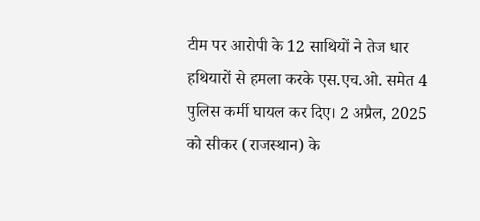टीम पर आरोपी के 12 साथियों ने तेज धार हथियारों से हमला करके एस.एच.ओ. समेत 4 पुलिस कर्मी घायल कर दिए। 2 अप्रैल, 2025 को सीकर (राजस्थान) के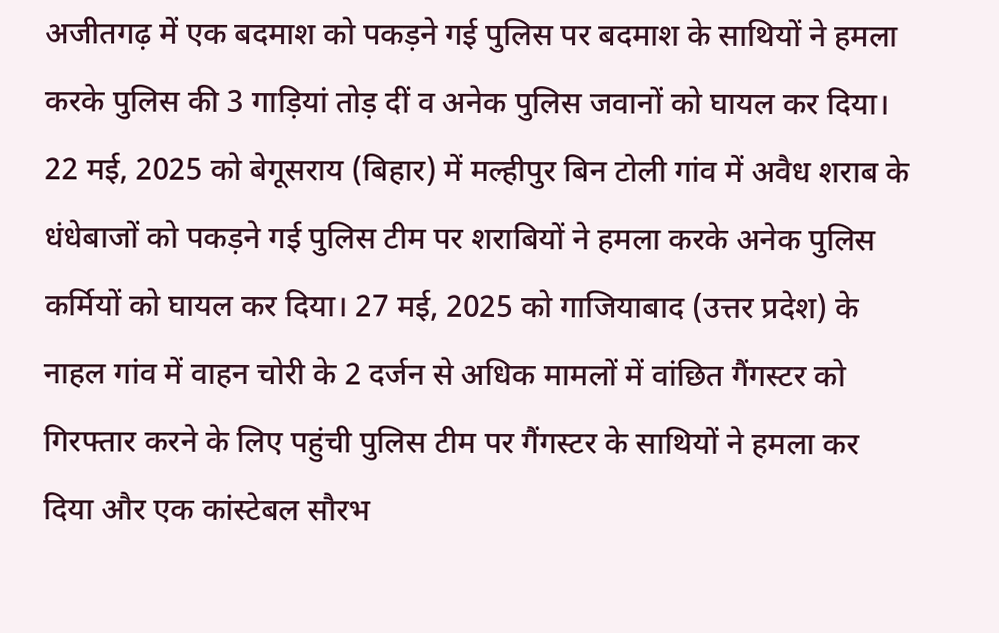अजीतगढ़ में एक बदमाश को पकड़ने गई पुलिस पर बदमाश के साथियों ने हमला करके पुलिस की 3 गाड़ियां तोड़ दीं व अनेक पुलिस जवानों को घायल कर दिया। 22 मई, 2025 को बेगूसराय (बिहार) में मल्हीपुर बिन टोली गांव में अवैध शराब के धंधेबाजों को पकड़ने गई पुलिस टीम पर शराबियों ने हमला करके अनेक पुलिस कर्मियों को घायल कर दिया। 27 मई, 2025 को गाजियाबाद (उत्तर प्रदेश) के नाहल गांव में वाहन चोरी के 2 दर्जन से अधिक मामलों में वांछित गैंगस्टर को गिरफ्तार करने के लिए पहुंची पुलिस टीम पर गैंगस्टर के साथियों ने हमला कर दिया और एक कांस्टेबल सौरभ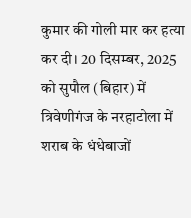कुमार की गोली मार कर हत्या कर दी। 20 दिसम्बर, 2025 को सुपौल (बिहार) में त्रिवेणीगंज के नरहाटोला में शराब के धंधेबाजों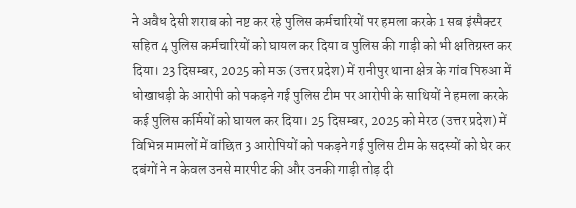ने अवैध देसी शराब को नष्ट कर रहे पुलिस कर्मचारियों पर हमला करके 1 सब इंस्पैक्टर सहित 4 पुलिस कर्मचारियों को घायल कर दिया व पुलिस की गाड़ी को भी क्षतिग्रस्त कर दिया। 23 दिसम्बर, 2025 को मऊ (उत्तर प्रदेश) में रानीपुर थाना क्षेत्र के गांव पिरुआ में धोखाधड़ी के आरोपी को पकड़ने गई पुलिस टीम पर आरोपी के साथियों ने हमला करके कई पुलिस कर्मियों को घायल कर दिया। 25 दिसम्बर, 2025 को मेरठ (उत्तर प्रदेश) में विभिन्न मामलों में वांछित 3 आरोपियों को पकड़ने गई पुलिस टीम के सदस्यों को घेर कर दबंगों ने न केवल उनसे मारपीट की और उनकी गाड़ी तोड़ दी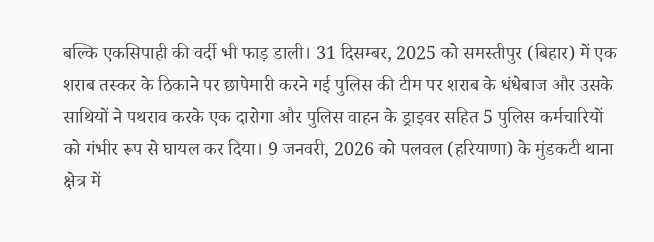बल्कि एकसिपाही की वर्दी भी फाड़ डाली। 31 दिसम्बर, 2025 को समस्तीपुर (बिहार) में एक शराब तस्कर के ठिकाने पर छापेमारी करने गई पुलिस की टीम पर शराब के धंधेबाज और उसके साथियों ने पथराव करके एक दारोगा और पुलिस वाहन के ड्राइवर सहित 5 पुलिस कर्मचारियों को गंभीर रूप से घायल कर दिया। 9 जनवरी, 2026 को पलवल (हरियाणा) के मुंडकटी थाना क्षेत्र में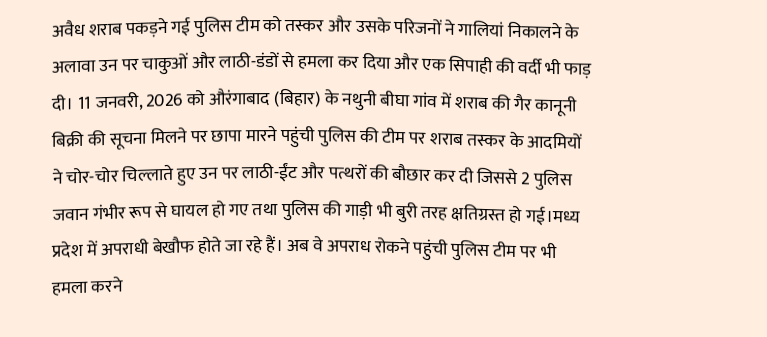अवैध शराब पकड़ने गई पुलिस टीम को तस्कर और उसके परिजनों ने गालियां निकालने के अलावा उन पर चाकुओं और लाठी-डंडों से हमला कर दिया और एक सिपाही की वर्दी भी फाड़ दी। 11 जनवरी, 2026 को औरंगाबाद (बिहार) के नथुनी बीघा गांव में शराब की गैर कानूनी बिक्री की सूचना मिलने पर छापा मारने पहुंची पुलिस की टीम पर शराब तस्कर के आदमियों ने चोर-चोर चिल्लाते हुए उन पर लाठी-ईंट और पत्थरों की बौछार कर दी जिससे 2 पुलिस जवान गंभीर रूप से घायल हो गए तथा पुलिस की गाड़ी भी बुरी तरह क्षतिग्रस्त हो गई।मध्य प्रदेश में अपराधी बेखौफ होते जा रहे हैं। अब वे अपराध रोकने पहुंची पुलिस टीम पर भी हमला करने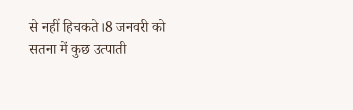से नहीं हिचकते।8 जनवरी को सतना में कुछ उत्पाती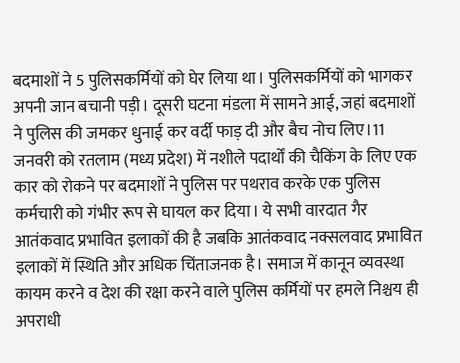बदमाशों ने 5 पुलिसकर्मियों को घेर लिया था। पुलिसकर्मियों को भागकर अपनी जान बचानी पड़ी। दूसरी घटना मंडला में सामने आई, जहां बदमाशों ने पुलिस की जमकर धुनाई कर वर्दी फाड़ दी और बैच नोच लिए।11 जनवरी को रतलाम (मध्य प्रदेश) में नशीले पदार्थों की चैकिंग के लिए एक कार को रोकने पर बदमाशों ने पुलिस पर पथराव करके एक पुलिस कर्मचारी को गंभीर रूप से घायल कर दिया। ये सभी वारदात गैर आतंकवाद प्रभावित इलाकों की है जबकि आतंकवाद नक्सलवाद प्रभावित इलाकों में स्थिति और अधिक चिंताजनक है। समाज में कानून व्यवस्था कायम करने व देश की रक्षा करने वाले पुलिस कर्मियों पर हमले निश्चय ही अपराधी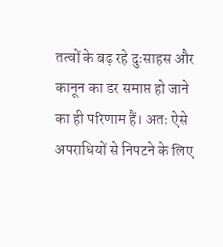तत्वों के बढ़ रहे दुःसाहस और कानून का डर समाप्त हो जाने का ही परिणाम हैं। अतः ऐसे अपराधियों से निपटने के लिए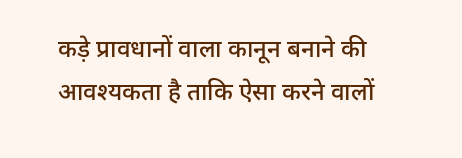कड़े प्रावधानों वाला कानून बनाने की आवश्यकता है ताकि ऐसा करने वालों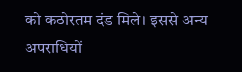को कठोरतम दंड मिले। इससे अन्य अपराधियों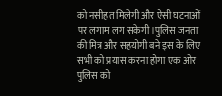को नसीहत मिलेगी और ऐसी घटनाओं पर लगाम लग सकेगी।पुलिस जनता की मित्र और सहयोगी बने इस के लिए सभी को प्रयास करना होगा एक ओर पुलिस को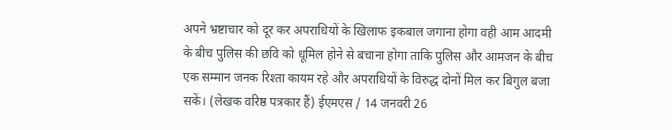अपने भ्रष्टाचार को दूर कर अपराधियों के खिलाफ इकबाल जगाना होगा वही आम आदमी के बीच पुलिस की छवि को धूमिल होने से बचाना होगा ताकि पुलिस और आमजन के बीच एक सम्मान जनक रिश्ता कायम रहे और अपराधियों के विरुद्ध दोनों मिल कर बिगुल बजा सकें। (लेखक वरिष्ठ पत्रकार हैं) ईएमएस / 14 जनवरी 26